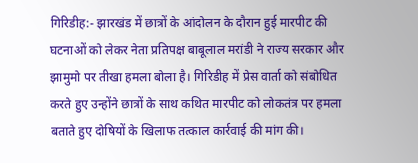गिरिडीह:- झारखंड में छात्रों के आंदोलन के दौरान हुई मारपीट की घटनाओं को लेकर नेता प्रतिपक्ष बाबूलाल मरांडी ने राज्य सरकार और झामुमो पर तीखा हमला बोला है। गिरिडीह में प्रेस वार्ता को संबोधित करते हुए उन्होंने छात्रों के साथ कथित मारपीट को लोकतंत्र पर हमला बताते हुए दोषियों के खिलाफ तत्काल कार्रवाई की मांग की।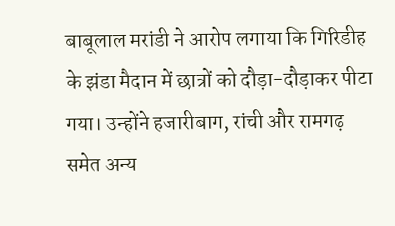बाबूलाल मरांडी ने आरोप लगाया कि गिरिडीह के झंडा मैदान में छात्रों को दौड़ा-दौड़ाकर पीटा गया। उन्होंने हजारीबाग, रांची और रामगढ़ समेत अन्य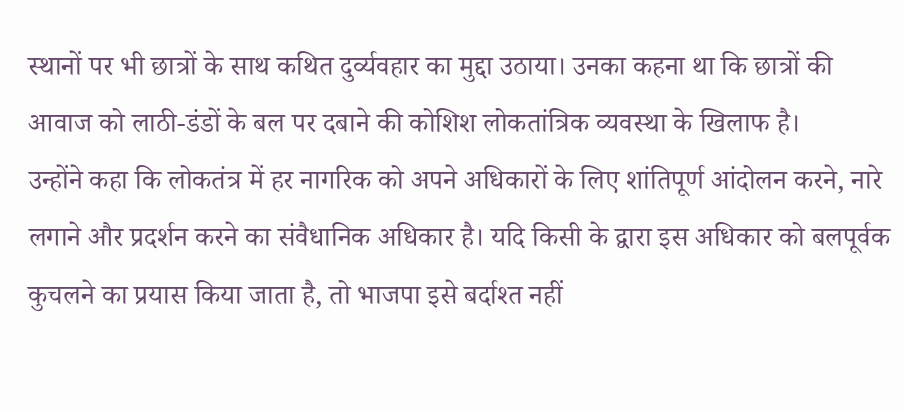स्थानों पर भी छात्रों के साथ कथित दुर्व्यवहार का मुद्दा उठाया। उनका कहना था कि छात्रों की आवाज को लाठी-डंडों के बल पर दबाने की कोशिश लोकतांत्रिक व्यवस्था के खिलाफ है।
उन्होंने कहा कि लोकतंत्र में हर नागरिक को अपने अधिकारों के लिए शांतिपूर्ण आंदोलन करने, नारे लगाने और प्रदर्शन करने का संवैधानिक अधिकार है। यदि किसी के द्वारा इस अधिकार को बलपूर्वक कुचलने का प्रयास किया जाता है, तो भाजपा इसे बर्दाश्त नहीं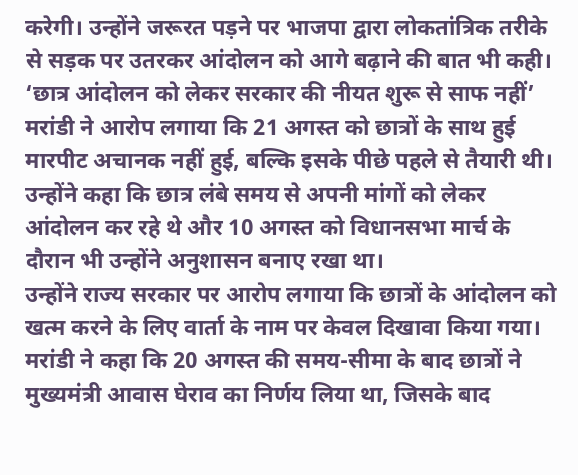करेगी। उन्होंने जरूरत पड़ने पर भाजपा द्वारा लोकतांत्रिक तरीके से सड़क पर उतरकर आंदोलन को आगे बढ़ाने की बात भी कही।
‘छात्र आंदोलन को लेकर सरकार की नीयत शुरू से साफ नहीं’
मरांडी ने आरोप लगाया कि 21 अगस्त को छात्रों के साथ हुई मारपीट अचानक नहीं हुई, बल्कि इसके पीछे पहले से तैयारी थी। उन्होंने कहा कि छात्र लंबे समय से अपनी मांगों को लेकर आंदोलन कर रहे थे और 10 अगस्त को विधानसभा मार्च के दौरान भी उन्होंने अनुशासन बनाए रखा था।
उन्होंने राज्य सरकार पर आरोप लगाया कि छात्रों के आंदोलन को खत्म करने के लिए वार्ता के नाम पर केवल दिखावा किया गया। मरांडी ने कहा कि 20 अगस्त की समय-सीमा के बाद छात्रों ने मुख्यमंत्री आवास घेराव का निर्णय लिया था, जिसके बाद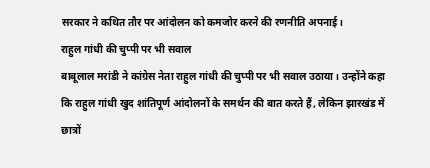सरकार ने कथित तौर पर आंदोलन को कमजोर करने की रणनीति अपनाई।
राहुल गांधी की चुप्पी पर भी सवाल
बाबूलाल मरांडी ने कांग्रेस नेता राहुल गांधी की चुप्पी पर भी सवाल उठाया। उन्होंने कहा कि राहुल गांधी खुद शांतिपूर्ण आंदोलनों के समर्थन की बात करते हैं, लेकिन झारखंड में छात्रों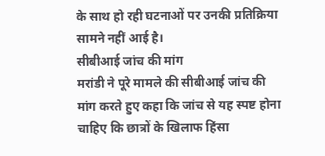के साथ हो रही घटनाओं पर उनकी प्रतिक्रिया सामने नहीं आई है।
सीबीआई जांच की मांग
मरांडी ने पूरे मामले की सीबीआई जांच की मांग करते हुए कहा कि जांच से यह स्पष्ट होना चाहिए कि छात्रों के खिलाफ हिंसा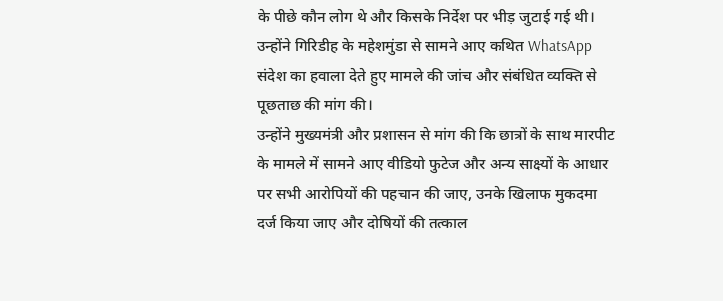के पीछे कौन लोग थे और किसके निर्देश पर भीड़ जुटाई गई थी। उन्होंने गिरिडीह के महेशमुंडा से सामने आए कथित WhatsApp संदेश का हवाला देते हुए मामले की जांच और संबंधित व्यक्ति से पूछताछ की मांग की।
उन्होंने मुख्यमंत्री और प्रशासन से मांग की कि छात्रों के साथ मारपीट के मामले में सामने आए वीडियो फुटेज और अन्य साक्ष्यों के आधार पर सभी आरोपियों की पहचान की जाए, उनके खिलाफ मुकदमा दर्ज किया जाए और दोषियों की तत्काल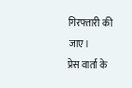गिरफ्तारी की जाए।
प्रेस वार्ता के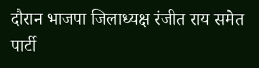दौरान भाजपा जिलाध्यक्ष रंजीत राय समेत पार्टी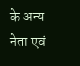के अन्य नेता एवं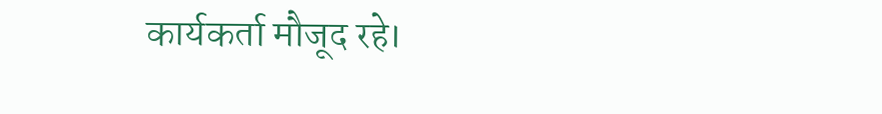कार्यकर्ता मौजूद रहे।